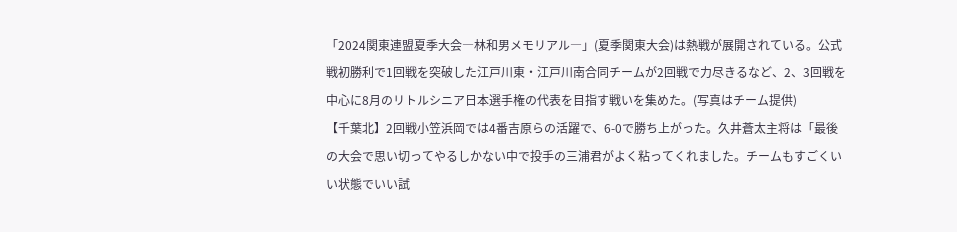「2024関東連盟夏季大会―林和男メモリアル―」(夏季関東大会)は熱戦が展開されている。公式戦初勝利で1回戦を突破した江戸川東・江戸川南合同チームが2回戦で力尽きるなど、2、3回戦を中心に8月のリトルシニア日本選手権の代表を目指す戦いを集めた。(写真はチーム提供)
【千葉北】2回戦小笠浜岡では4番吉原らの活躍で、6-0で勝ち上がった。久井蒼太主将は「最後の大会で思い切ってやるしかない中で投手の三浦君がよく粘ってくれました。チームもすごくいい状態でいい試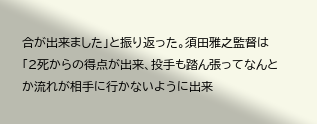合が出来ました」と振り返った。須田雅之監督は「2死からの得点が出来、投手も踏ん張ってなんとか流れが相手に行かないように出来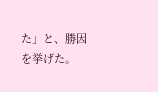た」と、勝因を挙げた。